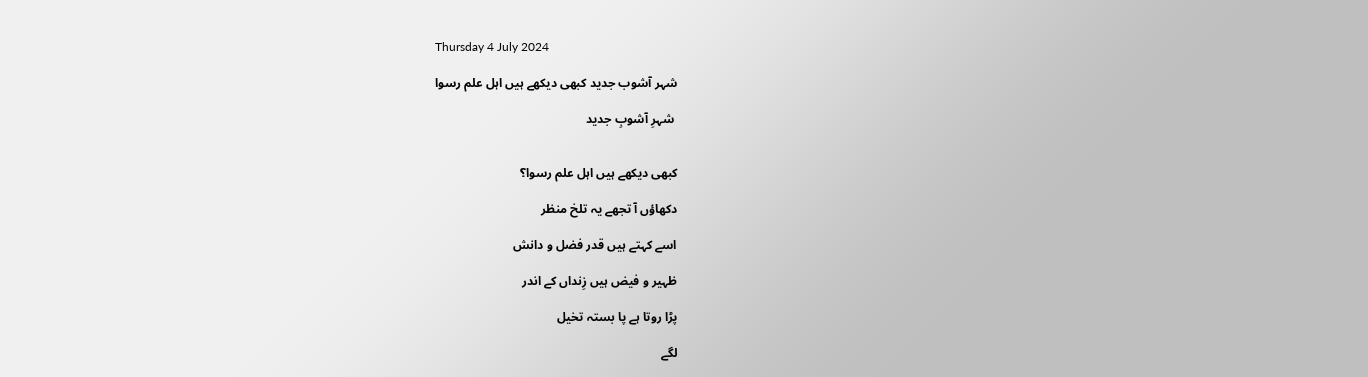Thursday 4 July 2024

شہر آشوب جدید کبھی دیکھے ہیں اہل علم رسوا

 شہرِ آشوبِ جدید


کبھی دیکھے ہیں اہل علم رسوا؟

دکھاؤں آ تجھے یہ تلخ منظر

اسے کہتے ہیں قدر فضل و دانش

ظہیر و فیض ہیں زِنداں کے اندر

پڑا روتا ہے پا بستہ تخیل

لگے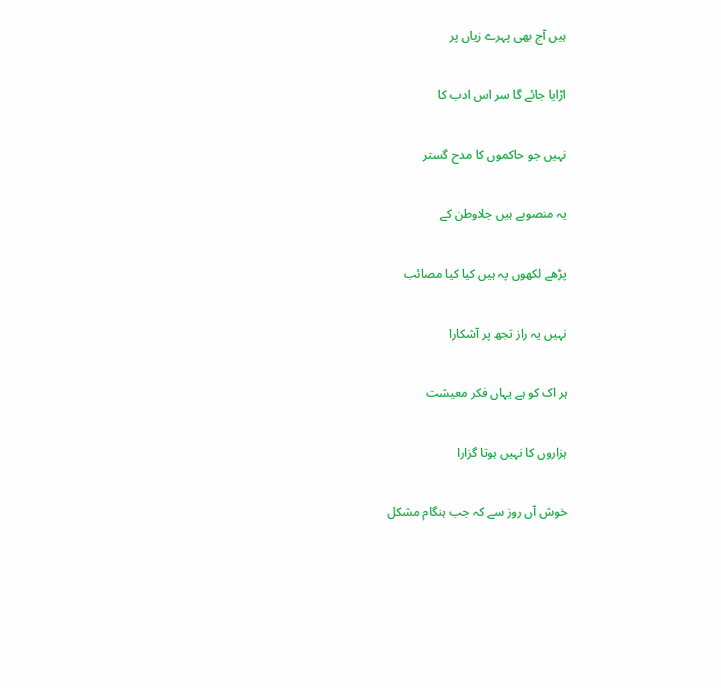ہیں آج بھی پہرے زیاں پر

اڑایا جائے گا سر اس ادب کا

نہیں جو حاکموں کا مدح گستر

یہ منصوبے ہیں جلاوطن کے

پڑھے لکھوں پہ ہیں کیا کیا مصائب

نہیں یہ راز تجھ پر آشکارا

ہر اک کو ہے یہاں فکر معیشت

ہزاروں کا نہیں ہوتا گزارا

خوش آں روز سے کہ جب ہنگام مشکل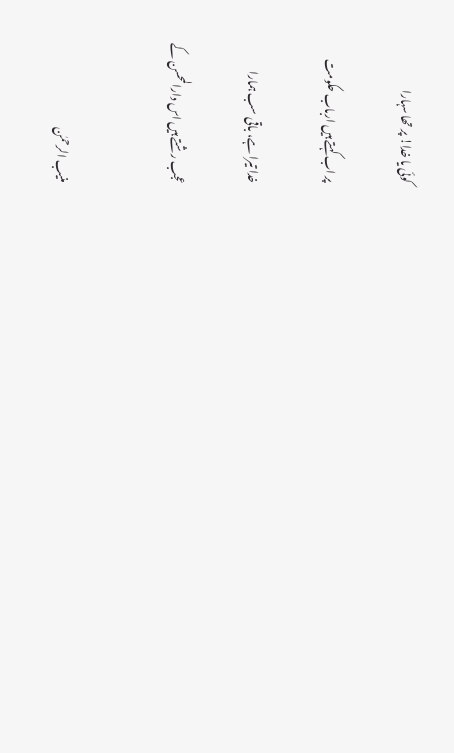کوئی یا خدا! پر تھا سہارا

پر اب کہتے ہیں ارباب حکومت

خدا تیرا ہے، باقی سب ہمارا

عجب رشتے ہیں اس دارالمحسن کے


منیب الرحمٰن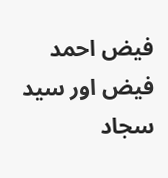فیض احمد فیض اور سید سجاد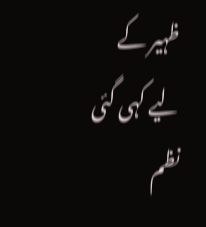ظہیر کے لیے کہی گئی نظم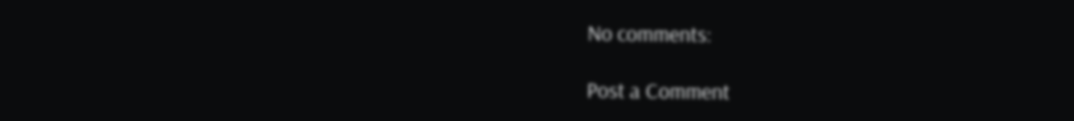No comments:

Post a Comment